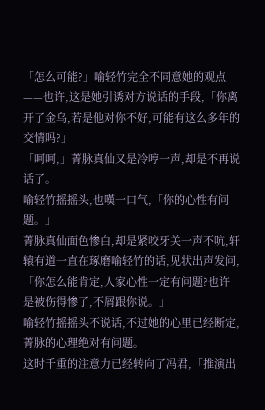「怎么可能?」喻轻竹完全不同意她的观点——也许,这是她引诱对方说话的手段,「你离开了金乌,若是他对你不好,可能有这么多年的交情吗?」
「呵呵,」菁脉真仙又是冷哼一声,却是不再说话了。
喻轻竹摇摇头,也嘆一口气,「你的心性有问题。」
菁脉真仙面色惨白,却是紧咬牙关一声不吭,轩辕有道一直在琢磨喻轻竹的话,见状出声发问,「你怎么能肯定,人家心性一定有问题?也许是被伤得惨了,不屑跟你说。」
喻轻竹摇摇头不说话,不过她的心里已经断定,菁脉的心理绝对有问题。
这时千重的注意力已经转向了冯君,「推演出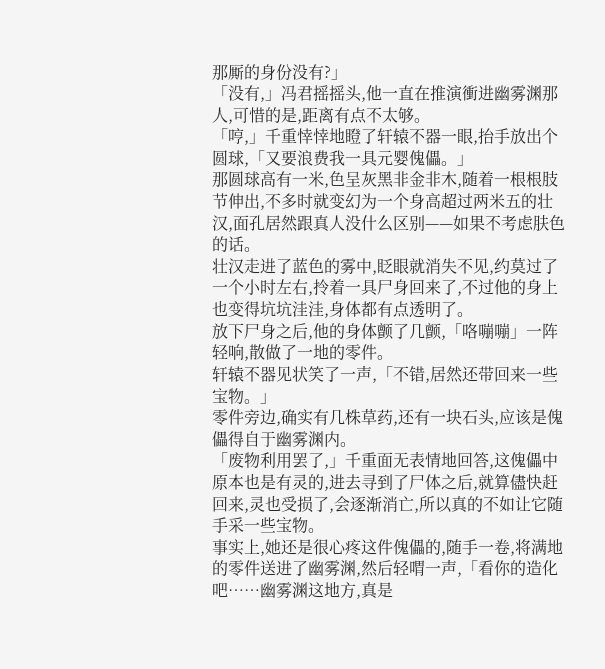那厮的身份没有?」
「没有,」冯君摇摇头,他一直在推演衝进幽雾渊那人,可惜的是,距离有点不太够。
「哼,」千重悻悻地瞪了轩辕不器一眼,抬手放出个圆球,「又要浪费我一具元婴傀儡。」
那圆球高有一米,色呈灰黑非金非木,随着一根根肢节伸出,不多时就变幻为一个身高超过两米五的壮汉,面孔居然跟真人没什么区别——如果不考虑肤色的话。
壮汉走进了蓝色的雾中,眨眼就消失不见,约莫过了一个小时左右,拎着一具尸身回来了,不过他的身上也变得坑坑洼洼,身体都有点透明了。
放下尸身之后,他的身体颤了几颤,「咯嘣嘣」一阵轻响,散做了一地的零件。
轩辕不器见状笑了一声,「不错,居然还带回来一些宝物。」
零件旁边,确实有几株草药,还有一块石头,应该是傀儡得自于幽雾渊内。
「废物利用罢了,」千重面无表情地回答,这傀儡中原本也是有灵的,进去寻到了尸体之后,就算儘快赶回来,灵也受损了,会逐渐消亡,所以真的不如让它随手采一些宝物。
事实上,她还是很心疼这件傀儡的,随手一卷,将满地的零件送进了幽雾渊,然后轻喟一声,「看你的造化吧……幽雾渊这地方,真是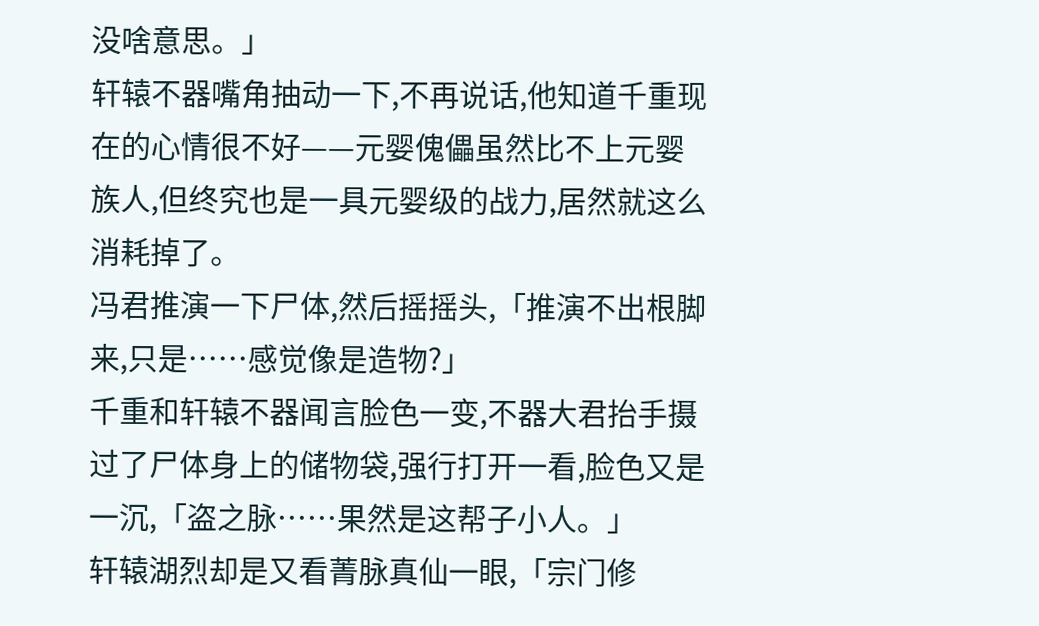没啥意思。」
轩辕不器嘴角抽动一下,不再说话,他知道千重现在的心情很不好——元婴傀儡虽然比不上元婴族人,但终究也是一具元婴级的战力,居然就这么消耗掉了。
冯君推演一下尸体,然后摇摇头,「推演不出根脚来,只是……感觉像是造物?」
千重和轩辕不器闻言脸色一变,不器大君抬手摄过了尸体身上的储物袋,强行打开一看,脸色又是一沉,「盗之脉……果然是这帮子小人。」
轩辕湖烈却是又看菁脉真仙一眼,「宗门修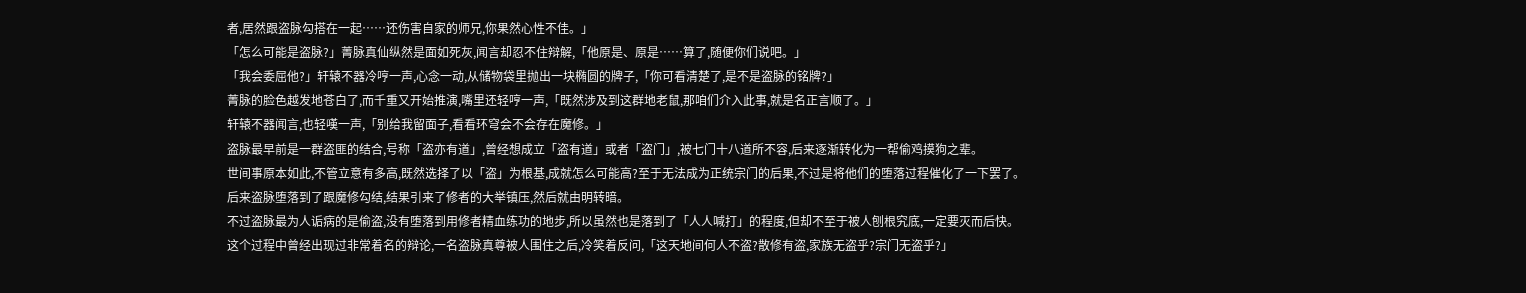者,居然跟盗脉勾搭在一起……还伤害自家的师兄,你果然心性不佳。」
「怎么可能是盗脉?」菁脉真仙纵然是面如死灰,闻言却忍不住辩解,「他原是、原是……算了,随便你们说吧。」
「我会委屈他?」轩辕不器冷哼一声,心念一动,从储物袋里抛出一块椭圆的牌子,「你可看清楚了,是不是盗脉的铭牌?」
菁脉的脸色越发地苍白了,而千重又开始推演,嘴里还轻哼一声,「既然涉及到这群地老鼠,那咱们介入此事,就是名正言顺了。」
轩辕不器闻言,也轻嘆一声,「别给我留面子,看看环穹会不会存在魔修。」
盗脉最早前是一群盗匪的结合,号称「盗亦有道」,曾经想成立「盗有道」或者「盗门」,被七门十八道所不容,后来逐渐转化为一帮偷鸡摸狗之辈。
世间事原本如此,不管立意有多高,既然选择了以「盗」为根基,成就怎么可能高?至于无法成为正统宗门的后果,不过是将他们的堕落过程催化了一下罢了。
后来盗脉堕落到了跟魔修勾结,结果引来了修者的大举镇压,然后就由明转暗。
不过盗脉最为人诟病的是偷盗,没有堕落到用修者精血练功的地步,所以虽然也是落到了「人人喊打」的程度,但却不至于被人刨根究底,一定要灭而后快。
这个过程中曾经出现过非常着名的辩论,一名盗脉真尊被人围住之后,冷笑着反问,「这天地间何人不盗?散修有盗,家族无盗乎?宗门无盗乎?」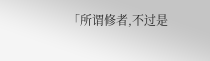「所谓修者,不过是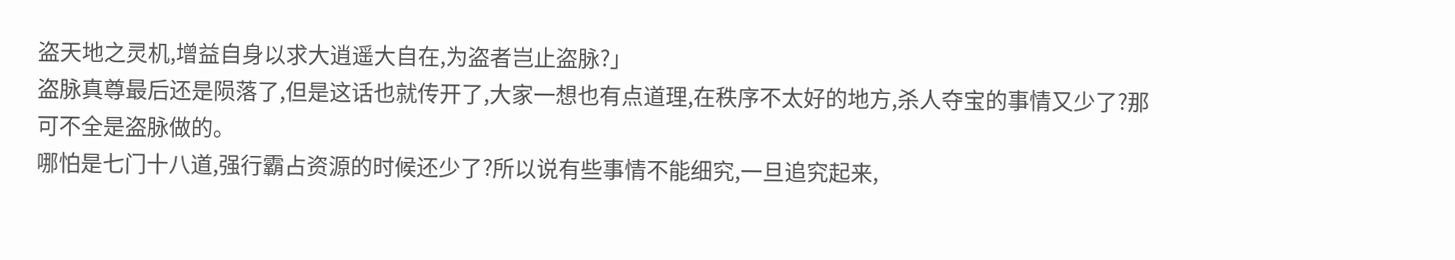盗天地之灵机,增益自身以求大逍遥大自在,为盗者岂止盗脉?」
盗脉真尊最后还是陨落了,但是这话也就传开了,大家一想也有点道理,在秩序不太好的地方,杀人夺宝的事情又少了?那可不全是盗脉做的。
哪怕是七门十八道,强行霸占资源的时候还少了?所以说有些事情不能细究,一旦追究起来,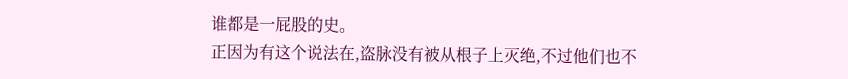谁都是一屁股的史。
正因为有这个说法在,盗脉没有被从根子上灭绝,不过他们也不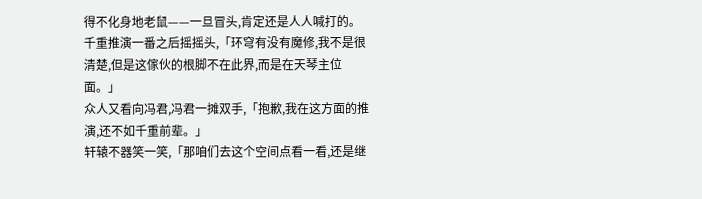得不化身地老鼠——一旦冒头,肯定还是人人喊打的。
千重推演一番之后摇摇头,「环穹有没有魔修,我不是很清楚,但是这傢伙的根脚不在此界,而是在天琴主位面。」
众人又看向冯君,冯君一摊双手,「抱歉,我在这方面的推演,还不如千重前辈。」
轩辕不器笑一笑,「那咱们去这个空间点看一看,还是继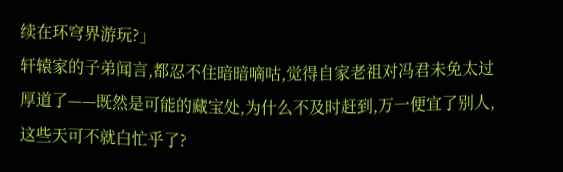续在环穹界游玩?」
轩辕家的子弟闻言,都忍不住暗暗嘀咕,觉得自家老祖对冯君未免太过厚道了——既然是可能的藏宝处,为什么不及时赶到,万一便宜了别人,这些天可不就白忙乎了?